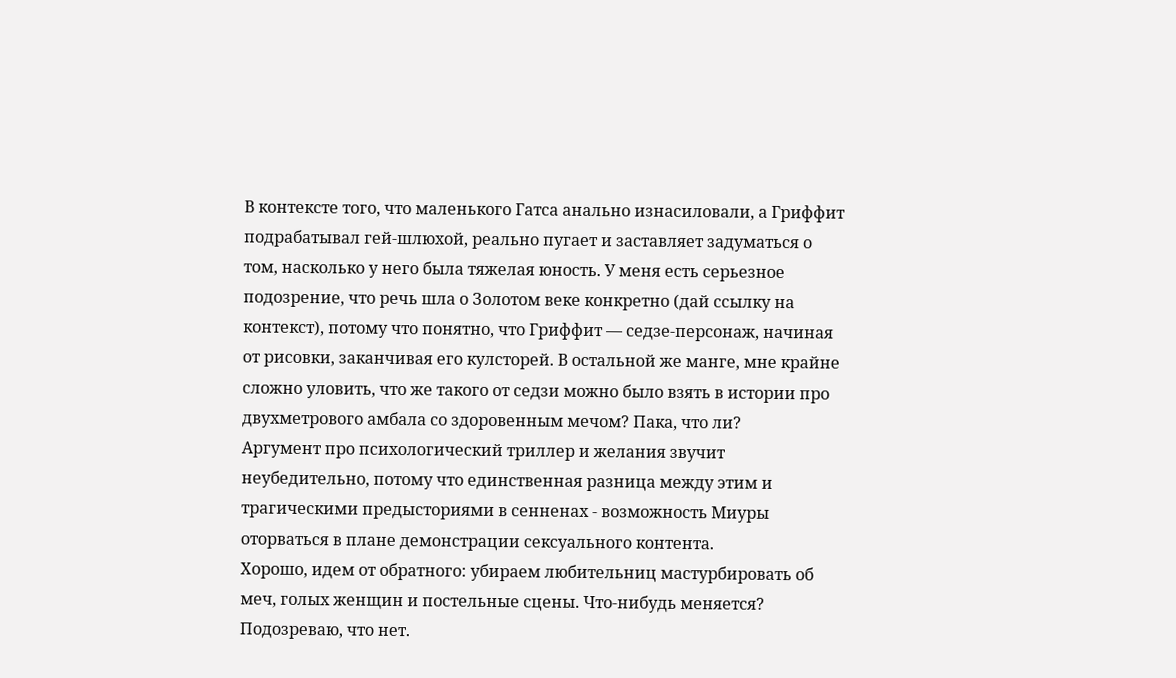В контексте того, что маленького Гатса анально изнасиловали, а Гриффит подрабатывал гей-шлюхой, реально пугает и заставляет задуматься о том, насколько у него была тяжелая юность. У меня есть серьезное подозрение, что речь шла о Золотом веке конкретно (дай ссылку на контекст), потому что понятно, что Гриффит — седзе-персонаж, начиная от рисовки, заканчивая его кулсторей. В остальной же манге, мне крайне сложно уловить, что же такого от седзи можно было взять в истории про двухметрового амбала со здоровенным мечом? Пака, что ли?
Аргумент про психологический триллер и желания звучит неубедительно, потому что единственная разница между этим и трагическими предысториями в сенненах - возможность Миуры оторваться в плане демонстрации сексуального контента.
Хорошо, идем от обратного: убираем любительниц мастурбировать об меч, голых женщин и постельные сцены. Что-нибудь меняется? Подозреваю, что нет.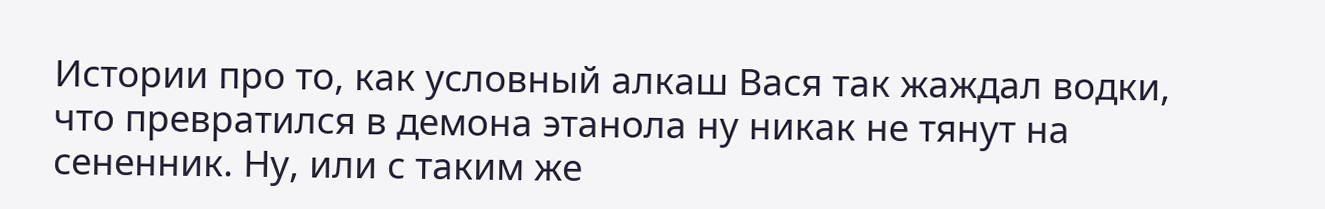Истории про то, как условный алкаш Вася так жаждал водки, что превратился в демона этанола ну никак не тянут на сененник. Ну, или с таким же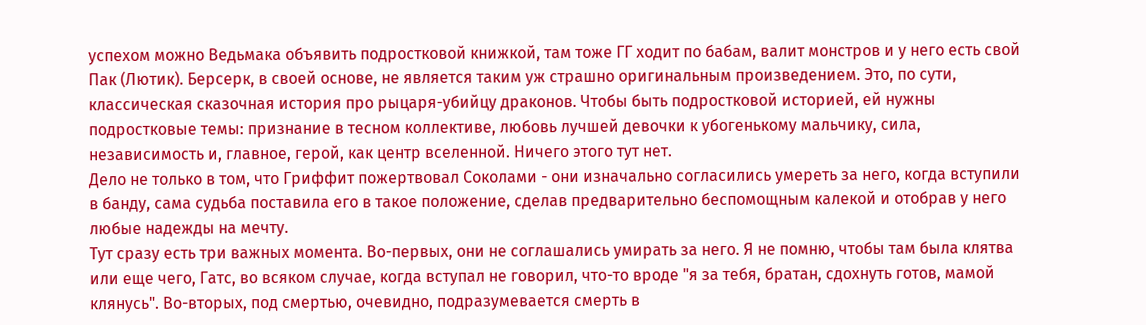успехом можно Ведьмака объявить подростковой книжкой, там тоже ГГ ходит по бабам, валит монстров и у него есть свой Пак (Лютик). Берсерк, в своей основе, не является таким уж страшно оригинальным произведением. Это, по сути, классическая сказочная история про рыцаря-убийцу драконов. Чтобы быть подростковой историей, ей нужны подростковые темы: признание в тесном коллективе, любовь лучшей девочки к убогенькому мальчику, сила, независимость и, главное, герой, как центр вселенной. Ничего этого тут нет.
Дело не только в том, что Гриффит пожертвовал Соколами - они изначально согласились умереть за него, когда вступили в банду, сама судьба поставила его в такое положение, сделав предварительно беспомощным калекой и отобрав у него любые надежды на мечту.
Тут сразу есть три важных момента. Во-первых, они не соглашались умирать за него. Я не помню, чтобы там была клятва или еще чего, Гатс, во всяком случае, когда вступал не говорил, что-то вроде "я за тебя, братан, сдохнуть готов, мамой клянусь". Во-вторых, под смертью, очевидно, подразумевается смерть в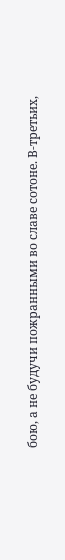бою, а не будучи пожранными во славе сотоне. В-третьих,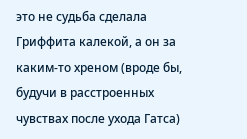это не судьба сделала Гриффита калекой, а он за каким-то хреном (вроде бы, будучи в расстроенных чувствах после ухода Гатса)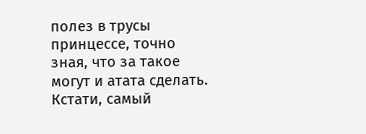полез в трусы принцессе, точно зная, что за такое могут и атата сделать. Кстати, самый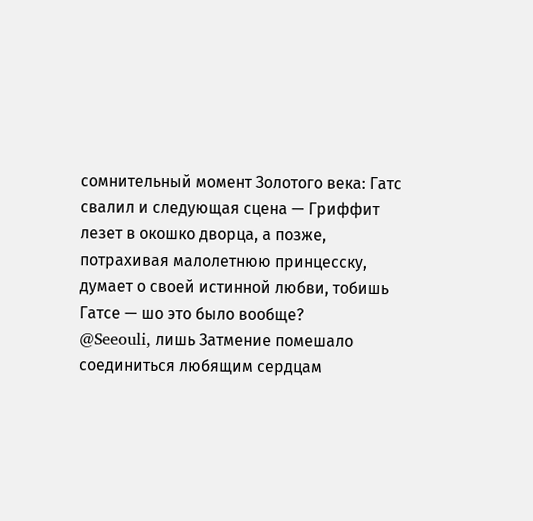сомнительный момент Золотого века: Гатс свалил и следующая сцена — Гриффит лезет в окошко дворца, а позже, потрахивая малолетнюю принцесску, думает о своей истинной любви, тобишь Гатсе — шо это было вообще?
@Seeouli, лишь Затмение помешало соединиться любящим сердцам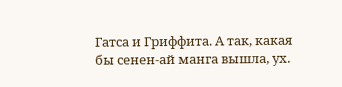Гатса и Гриффита. А так, какая бы сенен-ай манга вышла, ух.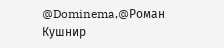@Dominema,@Роман Кушнир